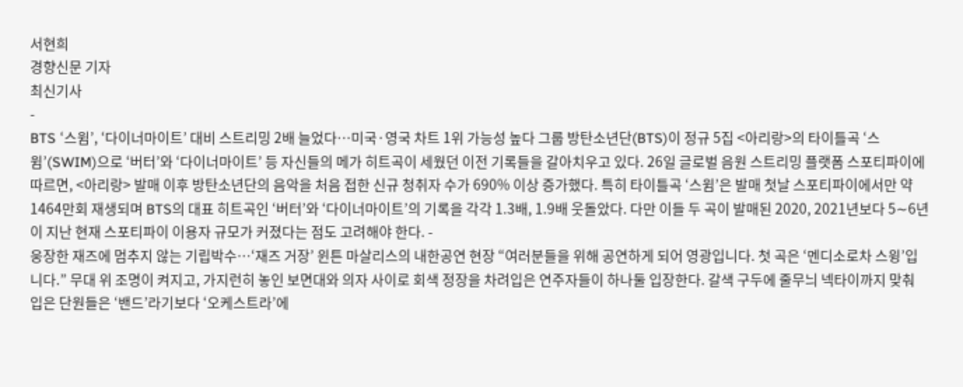서현희
경향신문 기자
최신기사
-
BTS ‘스윔’, ‘다이너마이트’ 대비 스트리밍 2배 늘었다…미국·영국 차트 1위 가능성 높다 그룹 방탄소년단(BTS)이 정규 5집 <아리랑>의 타이틀곡 ‘스윔’(SWIM)으로 ‘버터’와 ‘다이너마이트’ 등 자신들의 메가 히트곡이 세웠던 이전 기록들을 갈아치우고 있다. 26일 글로벌 음원 스트리밍 플랫폼 스포티파이에 따르면, <아리랑> 발매 이후 방탄소년단의 음악을 처음 접한 신규 청취자 수가 690% 이상 증가했다. 특히 타이틀곡 ‘스윔’은 발매 첫날 스포티파이에서만 약 1464만회 재생되며 BTS의 대표 히트곡인 ‘버터’와 ‘다이너마이트’의 기록을 각각 1.3배, 1.9배 웃돌았다. 다만 이들 두 곡이 발매된 2020, 2021년보다 5∼6년이 지난 현재 스포티파이 이용자 규모가 커졌다는 점도 고려해야 한다. -
웅장한 재즈에 멈추지 않는 기립박수…‘재즈 거장’ 윈튼 마살리스의 내한공연 현장 “여러분들을 위해 공연하게 되어 영광입니다. 첫 곡은 ‘멘디소로차 스윙’입니다.” 무대 위 조명이 켜지고, 가지런히 놓인 보면대와 의자 사이로 회색 정장을 차려입은 연주자들이 하나둘 입장한다. 갈색 구두에 줄무늬 넥타이까지 맞춰 입은 단원들은 ‘밴드’라기보다 ‘오케스트라’에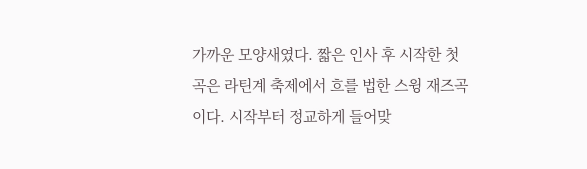가까운 모양새였다. 짧은 인사 후 시작한 첫 곡은 라틴계 축제에서 흐를 법한 스윙 재즈곡이다. 시작부터 정교하게 들어맞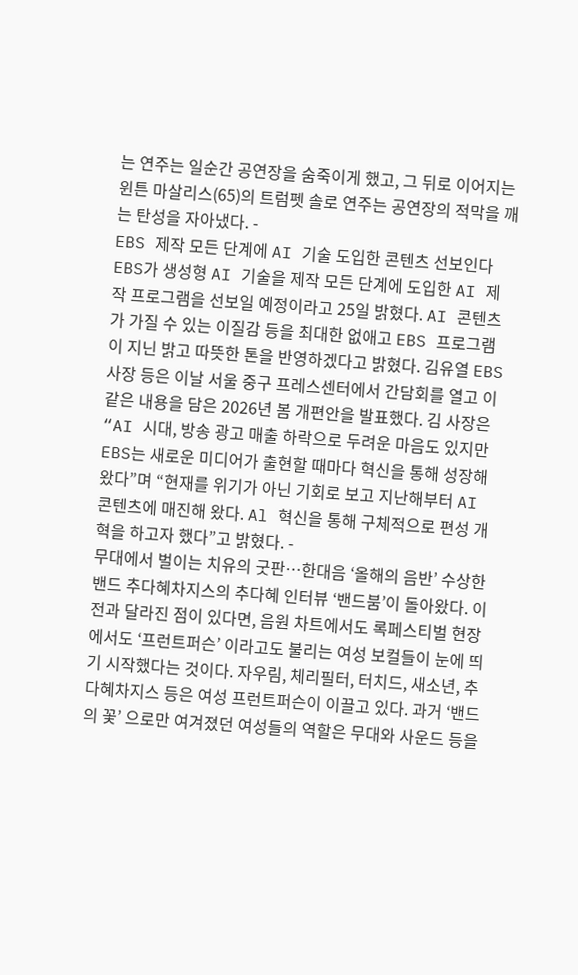는 연주는 일순간 공연장을 숨죽이게 했고, 그 뒤로 이어지는 윈튼 마살리스(65)의 트럼펫 솔로 연주는 공연장의 적막을 깨는 탄성을 자아냈다. -
EBS 제작 모든 단계에 AI 기술 도입한 콘텐츠 선보인다 EBS가 생성형 AI 기술을 제작 모든 단계에 도입한 AI 제작 프로그램을 선보일 예정이라고 25일 밝혔다. AI 콘텐츠가 가질 수 있는 이질감 등을 최대한 없애고 EBS 프로그램이 지닌 밝고 따뜻한 톤을 반영하겠다고 밝혔다. 김유열 EBS 사장 등은 이날 서울 중구 프레스센터에서 간담회를 열고 이같은 내용을 담은 2026년 봄 개편안을 발표했다. 김 사장은 “AI 시대, 방송 광고 매출 하락으로 두려운 마음도 있지만 EBS는 새로운 미디어가 출현할 때마다 혁신을 통해 성장해 왔다”며 “현재를 위기가 아닌 기회로 보고 지난해부터 AI 콘텐츠에 매진해 왔다. Al 혁신을 통해 구체적으로 편성 개혁을 하고자 했다”고 밝혔다. -
무대에서 벌이는 치유의 굿판…한대음 ‘올해의 음반’ 수상한 밴드 추다혜차지스의 추다혜 인터뷰 ‘밴드붐’이 돌아왔다. 이전과 달라진 점이 있다면, 음원 차트에서도 록페스티벌 현장에서도 ‘프런트퍼슨’ 이라고도 불리는 여성 보컬들이 눈에 띄기 시작했다는 것이다. 자우림, 체리필터, 터치드, 새소년, 추다혜차지스 등은 여성 프런트퍼슨이 이끌고 있다. 과거 ‘밴드의 꽃’ 으로만 여겨졌던 여성들의 역할은 무대와 사운드 등을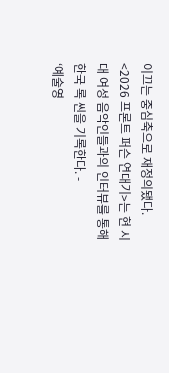이끄는 중심축으로 재정의됐다. <2026 프론트 퍼슨 연대기>는 현 시대 여성 음악인들과의 인터뷰를 통해 한국 록 씬을 기록한다. -
‘예술영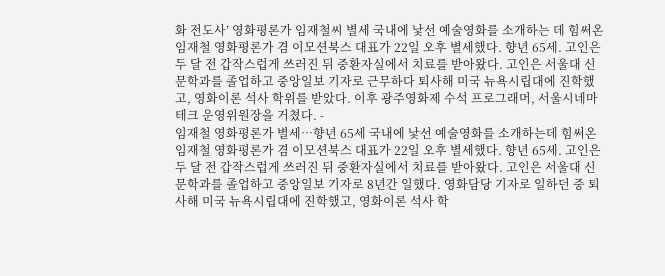화 전도사’ 영화평론가 임재철씨 별세 국내에 낯선 예술영화를 소개하는 데 힘써온 임재철 영화평론가 겸 이모션북스 대표가 22일 오후 별세했다. 향년 65세. 고인은 두 달 전 갑작스럽게 쓰러진 뒤 중환자실에서 치료를 받아왔다. 고인은 서울대 신문학과를 졸업하고 중앙일보 기자로 근무하다 퇴사해 미국 뉴욕시립대에 진학했고, 영화이론 석사 학위를 받았다. 이후 광주영화제 수석 프로그래머, 서울시네마테크 운영위원장을 거쳤다. -
임재철 영화평론가 별세…향년 65세 국내에 낯선 예술영화를 소개하는데 힘써온 임재철 영화평론가 겸 이모션북스 대표가 22일 오후 별세했다. 향년 65세. 고인은 두 달 전 갑작스럽게 쓰러진 뒤 중환자실에서 치료를 받아왔다. 고인은 서울대 신문학과를 졸업하고 중앙일보 기자로 8년간 일했다. 영화담당 기자로 일하던 중 퇴사해 미국 뉴욕시립대에 진학했고, 영화이론 석사 학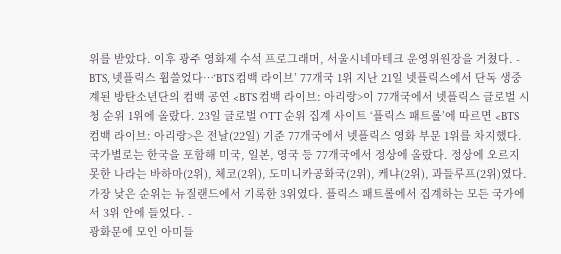위를 받았다. 이후 광주 영화제 수석 프로그래머, 서울시네마테크 운영위원장을 거쳤다. -
BTS, 넷플릭스 휩쓸었다…‘BTS 컴백 라이브’ 77개국 1위 지난 21일 넷플릭스에서 단독 생중계된 방탄소년단의 컴백 공연 <BTS 컴백 라이브: 아리랑>이 77개국에서 넷플릭스 글로벌 시청 순위 1위에 올랐다. 23일 글로벌 OTT 순위 집계 사이트 ‘플릭스 패트롤’에 따르면 <BTS 컴백 라이브: 아리랑>은 전날(22일) 기준 77개국에서 넷플릭스 영화 부문 1위를 차지했다. 국가별로는 한국을 포함해 미국, 일본, 영국 등 77개국에서 정상에 올랐다. 정상에 오르지 못한 나라는 바하마(2위), 체코(2위), 도미니카공화국(2위), 케냐(2위), 과들루프(2위)였다. 가장 낮은 순위는 뉴질랜드에서 기록한 3위였다. 플릭스 패트롤에서 집계하는 모든 국가에서 3위 안에 들었다. -
광화문에 모인 아미들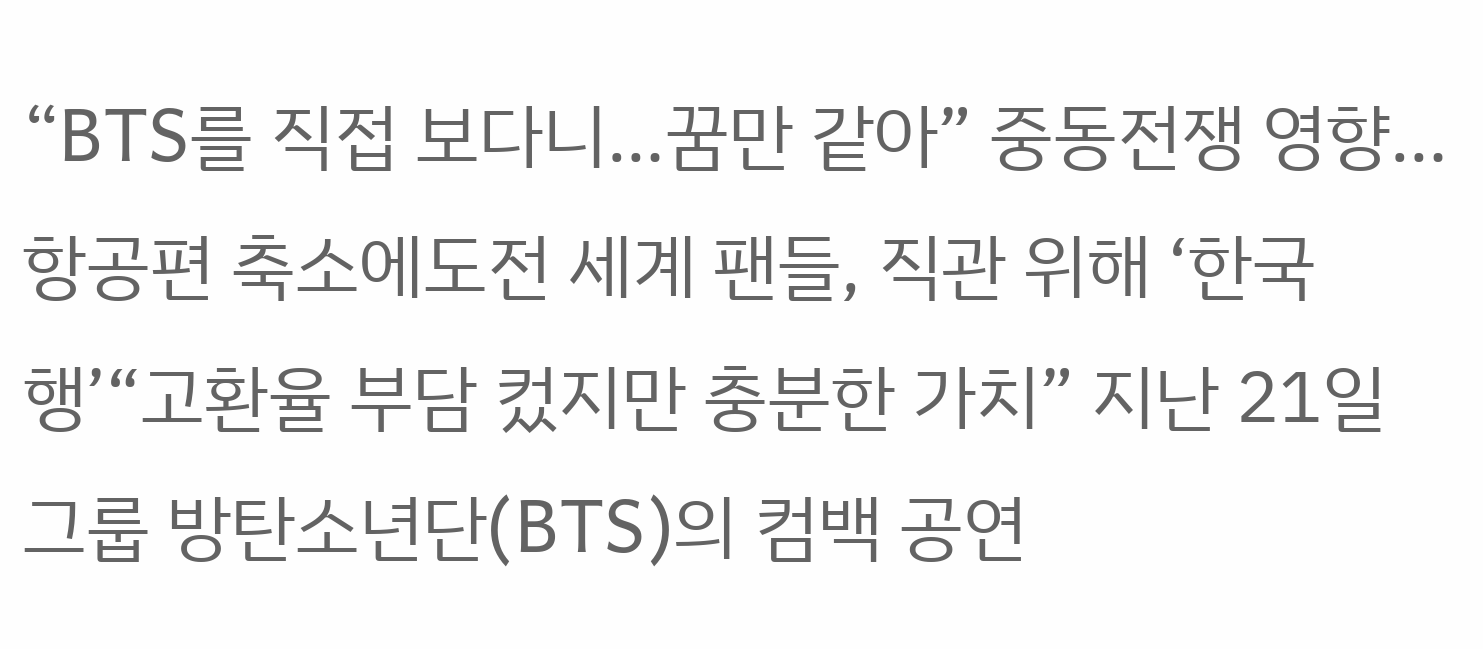“BTS를 직접 보다니…꿈만 같아” 중동전쟁 영향…항공편 축소에도전 세계 팬들, 직관 위해 ‘한국행’“고환율 부담 컸지만 충분한 가치” 지난 21일 그룹 방탄소년단(BTS)의 컴백 공연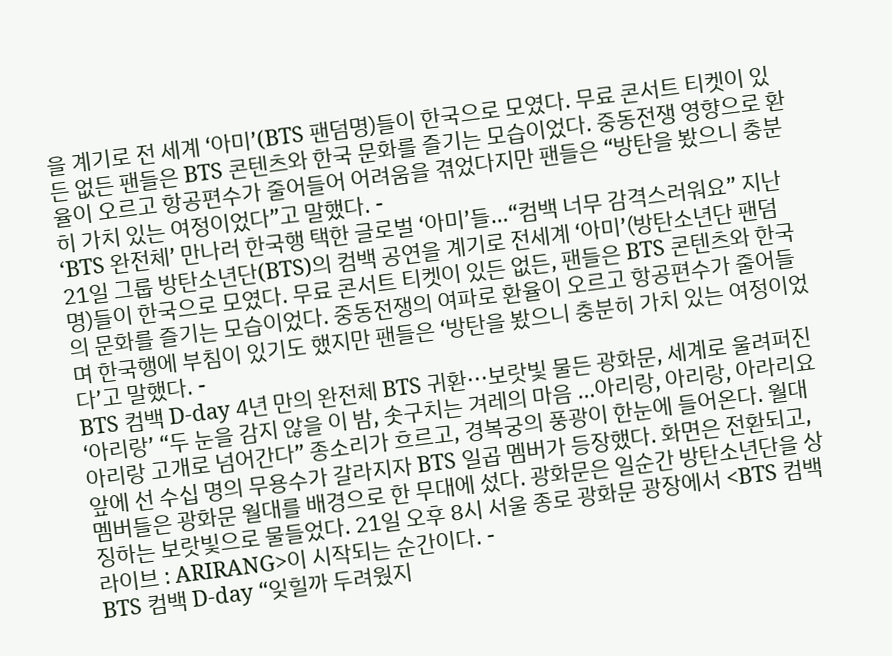을 계기로 전 세계 ‘아미’(BTS 팬덤명)들이 한국으로 모였다. 무료 콘서트 티켓이 있든 없든 팬들은 BTS 콘텐츠와 한국 문화를 즐기는 모습이었다. 중동전쟁 영향으로 환율이 오르고 항공편수가 줄어들어 어려움을 겪었다지만 팬들은 “방탄을 봤으니 충분히 가치 있는 여정이었다”고 말했다. -
‘BTS 완전체’ 만나러 한국행 택한 글로벌 ‘아미’들…“컴백 너무 감격스러워요” 지난 21일 그룹 방탄소년단(BTS)의 컴백 공연을 계기로 전세계 ‘아미’(방탄소년단 팬덤명)들이 한국으로 모였다. 무료 콘서트 티켓이 있든 없든, 팬들은 BTS 콘텐츠와 한국의 문화를 즐기는 모습이었다. 중동전쟁의 여파로 환율이 오르고 항공편수가 줄어들며 한국행에 부침이 있기도 했지만 팬들은 ‘방탄을 봤으니 충분히 가치 있는 여정이었다’고 말했다. -
BTS 컴백 D-day 4년 만의 완전체 BTS 귀환···보랏빛 물든 광화문, 세계로 울려퍼진 ‘아리랑’ “두 눈을 감지 않을 이 밤, 솟구치는 겨레의 마음 …아리랑, 아리랑, 아라리요 아리랑 고개로 넘어간다” 종소리가 흐르고, 경복궁의 풍광이 한눈에 들어온다. 월대 앞에 선 수십 명의 무용수가 갈라지자 BTS 일곱 멤버가 등장했다. 화면은 전환되고, 멤버들은 광화문 월대를 배경으로 한 무대에 섰다. 광화문은 일순간 방탄소년단을 상징하는 보랏빛으로 물들었다. 21일 오후 8시 서울 종로 광화문 광장에서 <BTS 컴백 라이브 : ARIRANG>이 시작되는 순간이다. -
BTS 컴백 D-day “잊힐까 두려웠지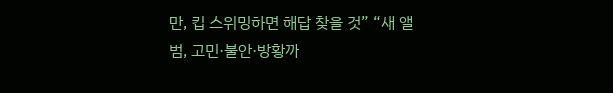만, 킵 스위밍하면 해답 찾을 것” “새 앨범, 고민·불안·방황까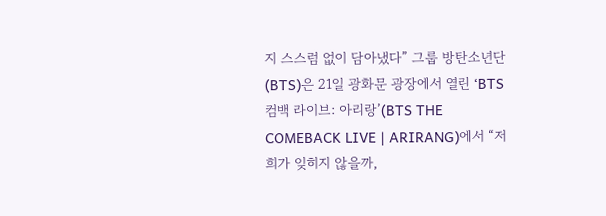지 스스럼 없이 담아냈다” 그룹 방탄소년단(BTS)은 21일 광화문 광장에서 열린 ‘BTS 컴백 라이브: 아리랑’(BTS THE COMEBACK LIVE | ARIRANG)에서 “저희가 잊히지 않을까,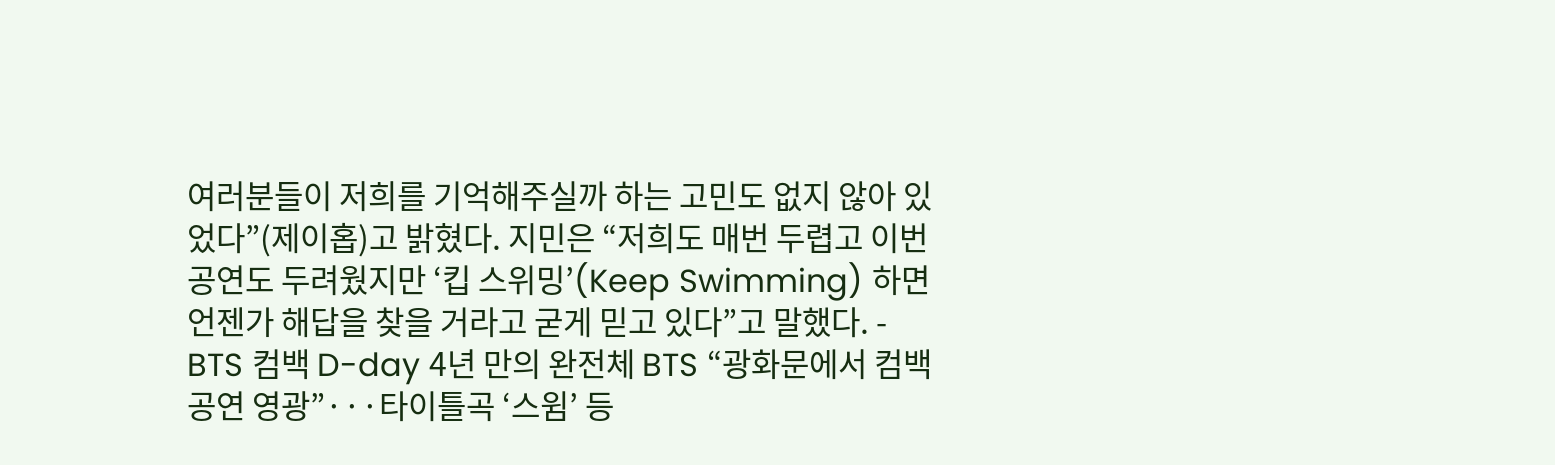여러분들이 저희를 기억해주실까 하는 고민도 없지 않아 있었다”(제이홉)고 밝혔다. 지민은 “저희도 매번 두렵고 이번 공연도 두려웠지만 ‘킵 스위밍’(Keep Swimming) 하면 언젠가 해답을 찾을 거라고 굳게 믿고 있다”고 말했다. -
BTS 컴백 D-day 4년 만의 완전체 BTS “광화문에서 컴백 공연 영광”···타이틀곡 ‘스윔’ 등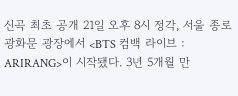신곡 최초 공개 21일 오후 8시 정각, 서울 종로 광화문 광장에서 <BTS 컴백 라이브 : ARIRANG>이 시작됐다. 3년 5개월 만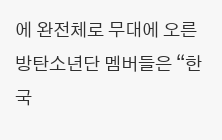에 완전체로 무대에 오른 방탄소년단 멤버들은 “한국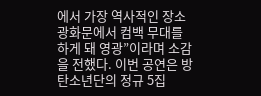에서 가장 역사적인 장소 광화문에서 컴백 무대를 하게 돼 영광”이라며 소감을 전했다. 이번 공연은 방탄소년단의 정규 5집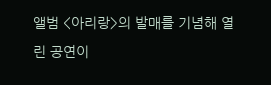앨범 <아리랑>의 발매를 기념해 열린 공연이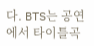다. BTS는 공연에서 타이틀곡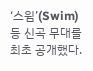‘스윔’(Swim) 등 신곡 무대를 최초 공개했다.